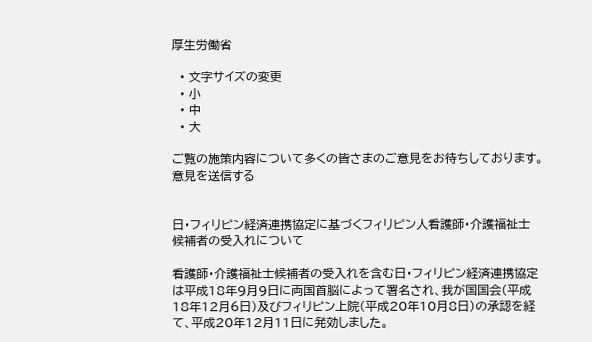厚生労働省

  • 文字サイズの変更
  • 小
  • 中
  • 大

ご覧の施策内容について多くの皆さまのご意見をお待ちしております。意見を送信する


日・フィリピン経済連携協定に基づくフィリピン人看護師・介護福祉士
候補者の受入れについて

看護師・介護福祉士候補者の受入れを含む日・フィリピン経済連携協定は平成18年9月9日に両国首脳によって署名され、我が国国会(平成18年12月6日)及びフィリピン上院(平成20年10月8日)の承認を経て、平成20年12月11日に発効しました。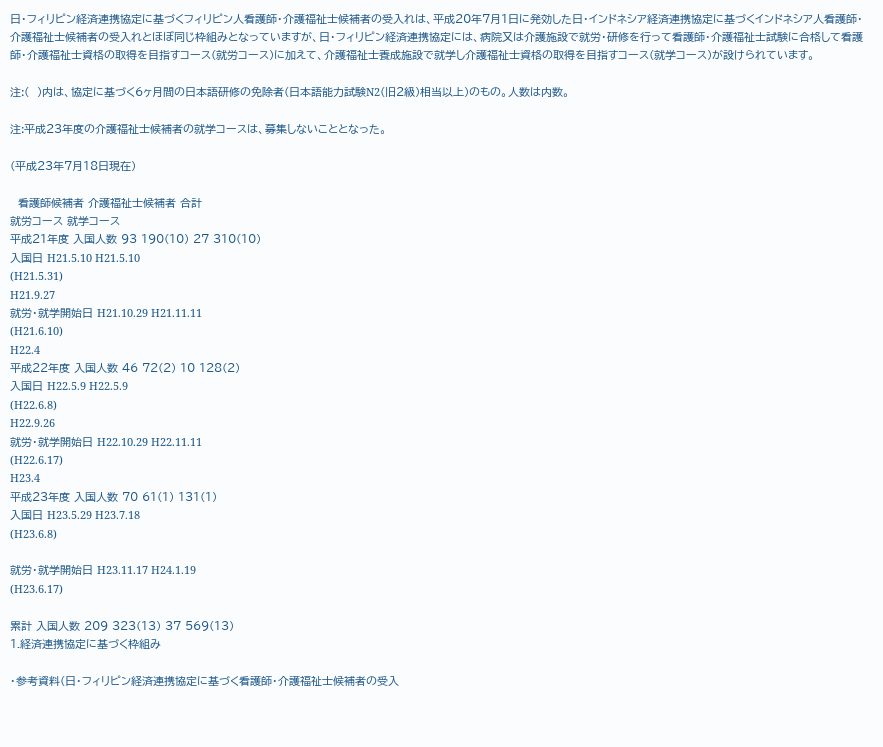日・フィリピン経済連携協定に基づくフィリピン人看護師・介護福祉士候補者の受入れは、平成20年7月1日に発効した日・インドネシア経済連携協定に基づくインドネシア人看護師・介護福祉士候補者の受入れとほぼ同じ枠組みとなっていますが、日・フィリピン経済連携協定には、病院又は介護施設で就労・研修を行って看護師・介護福祉士試験に合格して看護師・介護福祉士資格の取得を目指すコース(就労コース)に加えて、介護福祉士養成施設で就学し介護福祉士資格の取得を目指すコース(就学コース)が設けられています。

注:(  )内は、協定に基づく6ヶ月間の日本語研修の免除者(日本語能力試験N2(旧2級)相当以上)のもの。人数は内数。

注:平成23年度の介護福祉士候補者の就学コースは、募集しないこととなった。

(平成23年7月18日現在)

  看護師候補者 介護福祉士候補者 合計
就労コース 就学コース
平成21年度 入国人数 93 190(10) 27 310(10)
入国日 H21.5.10 H21.5.10
(H21.5.31)
H21.9.27
就労・就学開始日 H21.10.29 H21.11.11
(H21.6.10)
H22.4
平成22年度 入国人数 46 72(2) 10 128(2)
入国日 H22.5.9 H22.5.9
(H22.6.8)
H22.9.26
就労・就学開始日 H22.10.29 H22.11.11
(H22.6.17)
H23.4
平成23年度 入国人数 70 61(1) 131(1)
入国日 H23.5.29 H23.7.18
(H23.6.8)

就労・就学開始日 H23.11.17 H24.1.19
(H23.6.17)

累計 入国人数 209 323(13) 37 569(13)
1.経済連携協定に基づく枠組み

・参考資料(日・フィリピン経済連携協定に基づく看護師・介護福祉士候補者の受入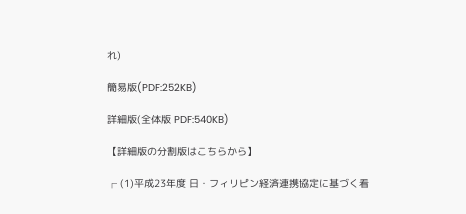れ)

簡易版(PDF:252KB)

詳細版(全体版 PDF:540KB)

【詳細版の分割版はこちらから】

┌ (1)平成23年度 日・フィリピン経済連携協定に基づく看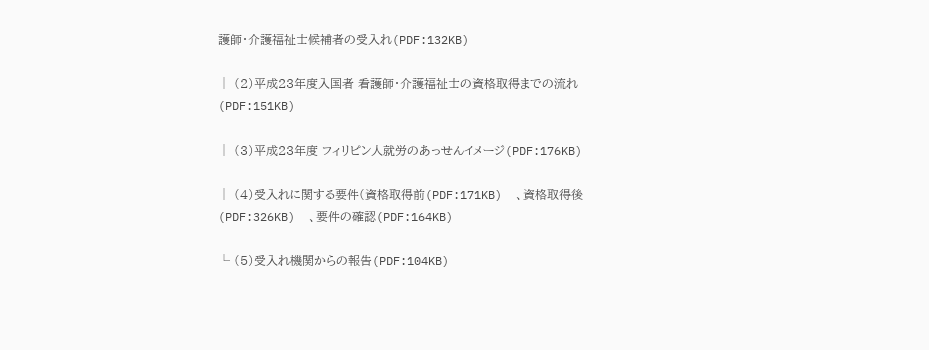護師・介護福祉士候補者の受入れ(PDF:132KB)

│ (2)平成23年度入国者 看護師・介護福祉士の資格取得までの流れ(PDF:151KB)

│ (3)平成23年度 フィリピン人就労のあっせんイメージ(PDF:176KB)

│ (4)受入れに関する要件(資格取得前(PDF:171KB)  、資格取得後(PDF:326KB)  、要件の確認(PDF:164KB)

└ (5)受入れ機関からの報告(PDF:104KB)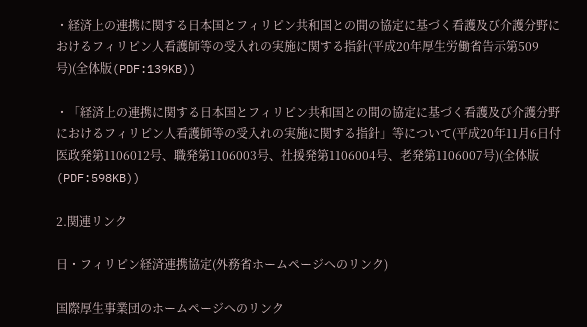・経済上の連携に関する日本国とフィリピン共和国との間の協定に基づく看護及び介護分野におけるフィリピン人看護師等の受入れの実施に関する指針(平成20年厚生労働省告示第509号)(全体版(PDF:139KB))

・「経済上の連携に関する日本国とフィリピン共和国との間の協定に基づく看護及び介護分野におけるフィリピン人看護師等の受入れの実施に関する指針」等について(平成20年11月6日付医政発第1106012号、職発第1106003号、社援発第1106004号、老発第1106007号)(全体版(PDF:598KB))

2.関連リンク

日・フィリピン経済連携協定(外務省ホームページへのリンク)

国際厚生事業団のホームページへのリンク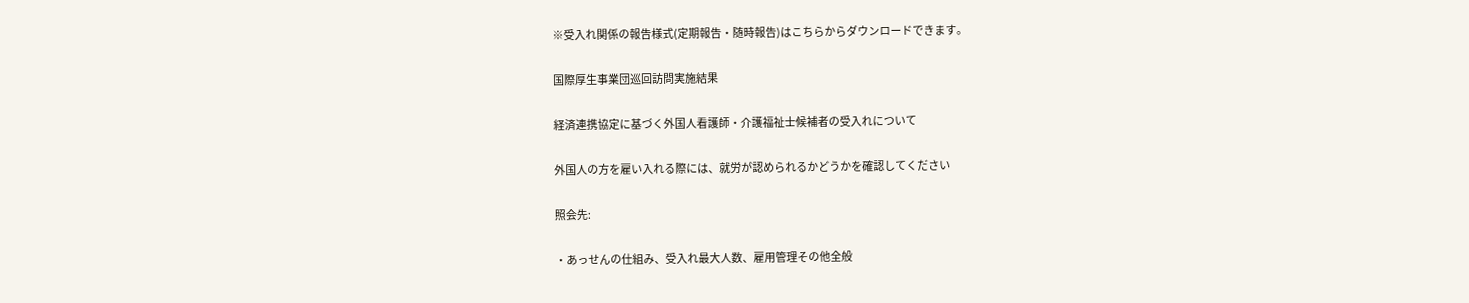※受入れ関係の報告様式(定期報告・随時報告)はこちらからダウンロードできます。

国際厚生事業団巡回訪問実施結果

経済連携協定に基づく外国人看護師・介護福祉士候補者の受入れについて

外国人の方を雇い入れる際には、就労が認められるかどうかを確認してください

照会先:

・あっせんの仕組み、受入れ最大人数、雇用管理その他全般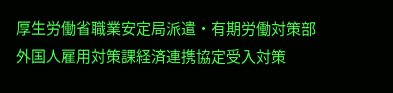厚生労働省職業安定局派遣・有期労働対策部
外国人雇用対策課経済連携協定受入対策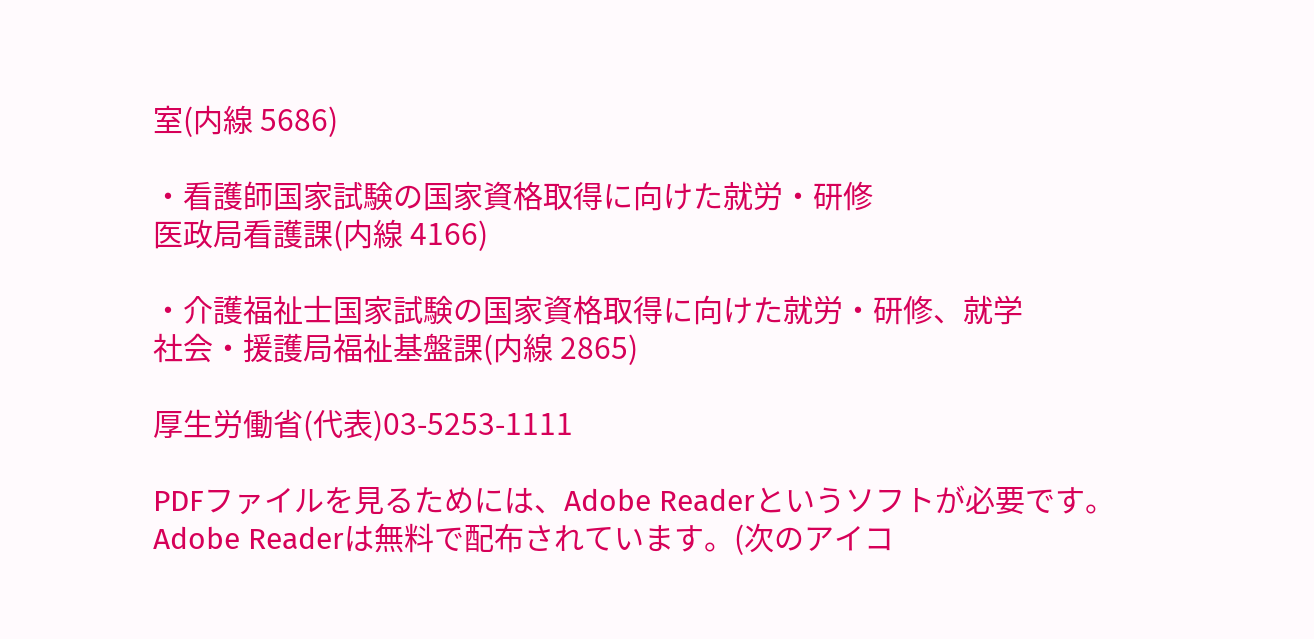室(内線 5686)

・看護師国家試験の国家資格取得に向けた就労・研修
医政局看護課(内線 4166)

・介護福祉士国家試験の国家資格取得に向けた就労・研修、就学
社会・援護局福祉基盤課(内線 2865)

厚生労働省(代表)03-5253-1111

PDFファイルを見るためには、Adobe Readerというソフトが必要です。
Adobe Readerは無料で配布されています。(次のアイコ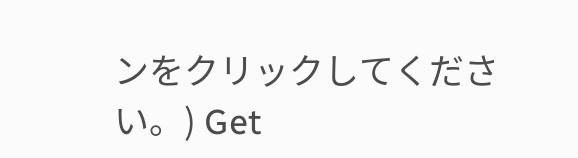ンをクリックしてください。) Get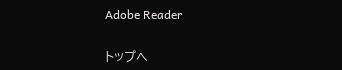Adobe Reader


トップへ